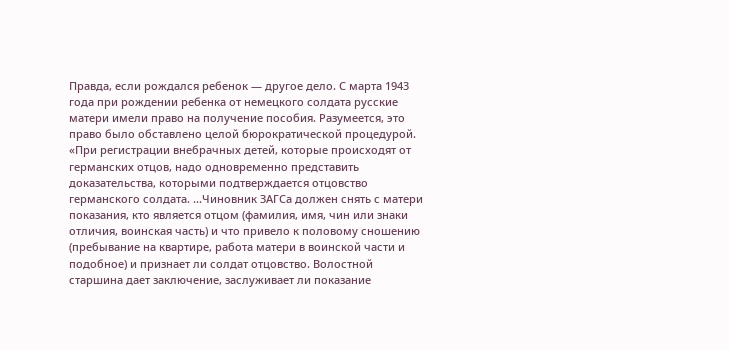Правда, если рождался ребенок — другое дело. С марта 1943 года при рождении ребенка от немецкого солдата русские матери имели право на получение пособия. Разумеется, это право было обставлено целой бюрократической процедурой. «При регистрации внебрачных детей, которые происходят от германских отцов, надо одновременно представить доказательства, которыми подтверждается отцовство германского солдата. ...Чиновник ЗАГСа должен снять с матери показания, кто является отцом (фамилия, имя, чин или знаки отличия, воинская часть) и что привело к половому сношению (пребывание на квартире, работа матери в воинской части и подобное) и признает ли солдат отцовство. Волостной старшина дает заключение, заслуживает ли показание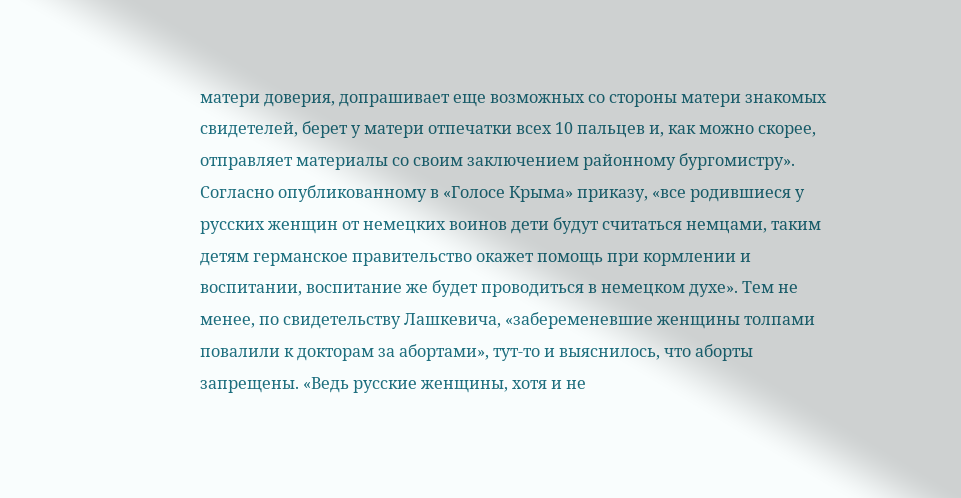матери доверия, допрашивает еще возможных со стороны матери знакомых свидетелей, берет у матери отпечатки всех 10 пальцев и, как можно скорее, отправляет материалы со своим заключением районному бургомистру».
Согласно опубликованному в «Голосе Крыма» приказу, «все родившиеся у русских женщин от немецких воинов дети будут считаться немцами, таким детям германское правительство окажет помощь при кормлении и воспитании, воспитание же будет проводиться в немецком духе». Тем не менее, по свидетельству Лашкевича, «забеременевшие женщины толпами повалили к докторам за абортами», тут-то и выяснилось, что аборты запрещены. «Ведь русские женщины, хотя и не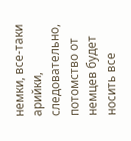немки, все-таки арийки, следовательно, потомство от немцев будет носить все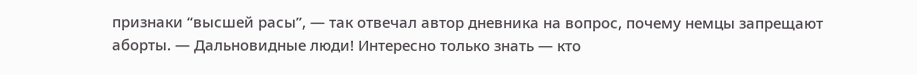признаки “высшей расы”, — так отвечал автор дневника на вопрос, почему немцы запрещают аборты. — Дальновидные люди! Интересно только знать — кто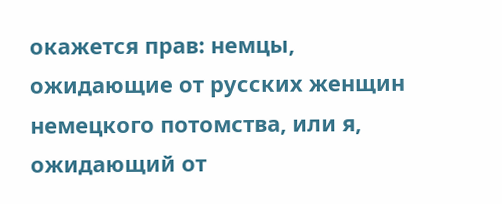окажется прав: немцы, ожидающие от русских женщин немецкого потомства, или я, ожидающий от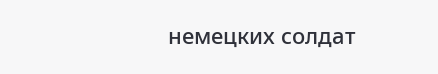немецких солдат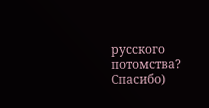русского потомства?
Спасибо)